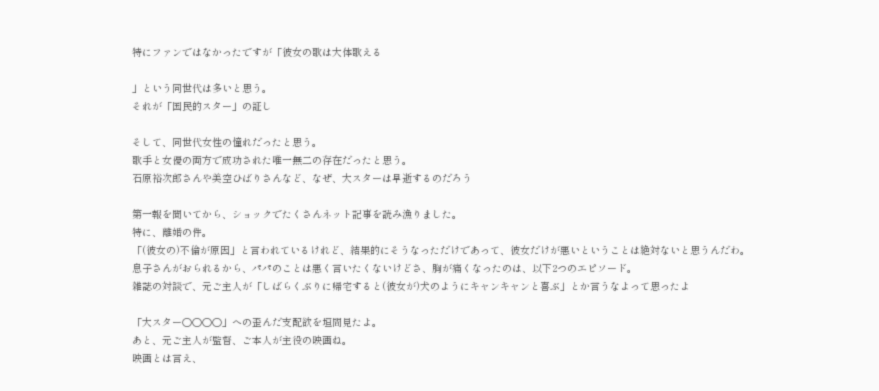特にファンではなかったですが「彼女の歌は大体歌える

」という同世代は多いと思う。
それが「国民的スター」の証し

そして、同世代女性の憧れだったと思う。
歌手と女優の両方で成功された唯一無二の存在だったと思う。
石原裕次郎さんや美空ひばりさんなど、なぜ、大スターは早逝するのだろう

第一報を聞いてから、ショックでたくさんネット記事を読み漁りました。
特に、離婚の件。
「(彼女の)不倫が原因」と言われているけれど、結果的にそうなっただけであって、彼女だけが悪いということは絶対ないと思うんだわ。
息子さんがおられるから、パパのことは悪く言いたくないけどさ、胸が痛くなったのは、以下2つのエピソード。
雑誌の対談で、元ご主人が「しばらくぶりに帰宅すると(彼女が)犬のようにキャンキャンと喜ぶ」とか言うなよって思ったよ

「大スター〇〇〇〇」への歪んだ支配欲を垣間見たよ。
あと、元ご主人が監督、ご本人が主役の映画ね。
映画とは言え、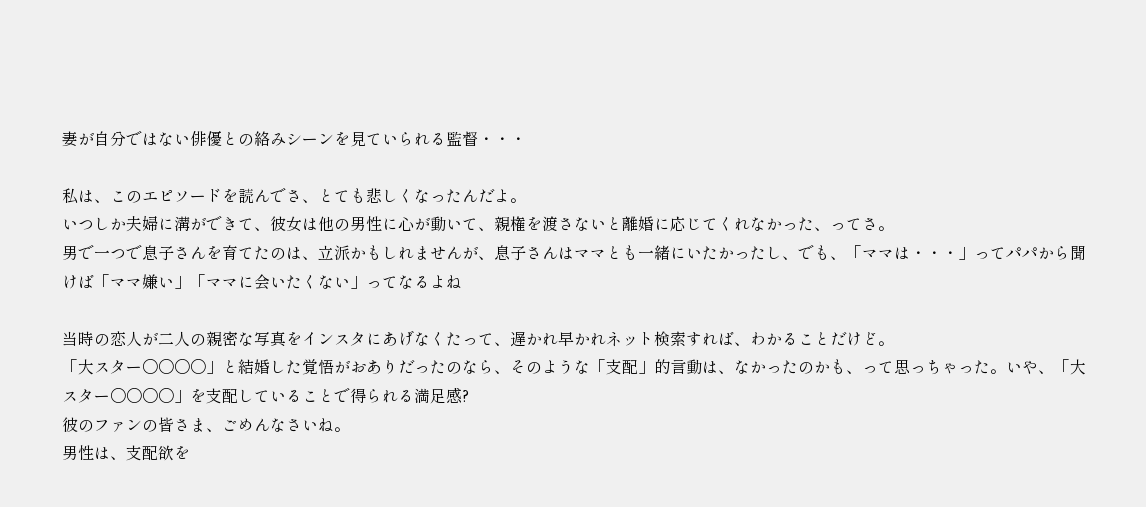妻が自分ではない俳優との絡みシーンを見ていられる監督・・・

私は、このエピソードを読んでさ、とても悲しくなったんだよ。
いつしか夫婦に溝ができて、彼女は他の男性に心が動いて、親権を渡さないと離婚に応じてくれなかった、ってさ。
男で一つで息子さんを育てたのは、立派かもしれませんが、息子さんはママとも一緒にいたかったし、でも、「ママは・・・」ってパパから聞けば「ママ嫌い」「ママに会いたくない」ってなるよね

当時の恋人が二人の親密な写真をインスタにあげなくたって、遅かれ早かれネット検索すれば、わかることだけど。
「大スター〇〇〇〇」と結婚した覚悟がおありだったのなら、そのような「支配」的言動は、なかったのかも、って思っちゃった。いや、「大スター〇〇〇〇」を支配していることで得られる満足感?
彼のファンの皆さま、ごめんなさいね。
男性は、支配欲を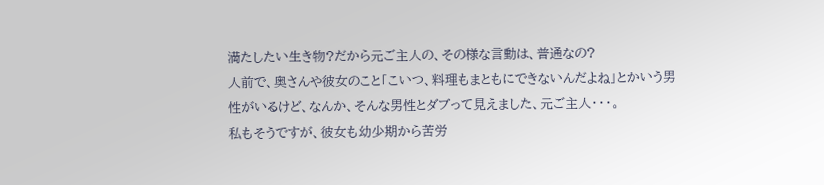満たしたい生き物?だから元ご主人の、その様な言動は、普通なの?
人前で、奥さんや彼女のこと「こいつ、料理もまともにできないんだよね」とかいう男性がいるけど、なんか、そんな男性とダブって見えました、元ご主人・・・。
私もそうですが、彼女も幼少期から苦労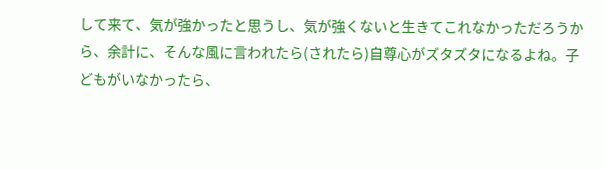して来て、気が強かったと思うし、気が強くないと生きてこれなかっただろうから、余計に、そんな風に言われたら(されたら)自尊心がズタズタになるよね。子どもがいなかったら、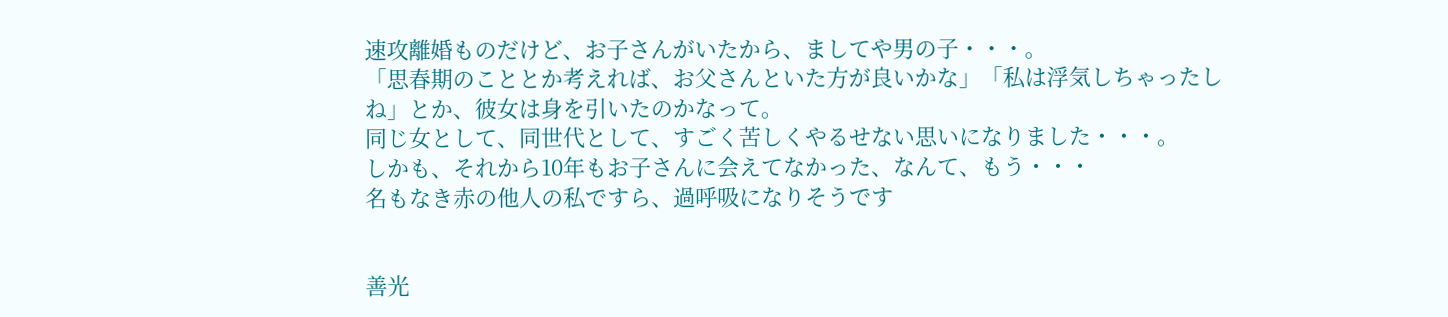速攻離婚ものだけど、お子さんがいたから、ましてや男の子・・・。
「思春期のこととか考えれば、お父さんといた方が良いかな」「私は浮気しちゃったしね」とか、彼女は身を引いたのかなって。
同じ女として、同世代として、すごく苦しくやるせない思いになりました・・・。
しかも、それから10年もお子さんに会えてなかった、なんて、もう・・・
名もなき赤の他人の私ですら、過呼吸になりそうです


善光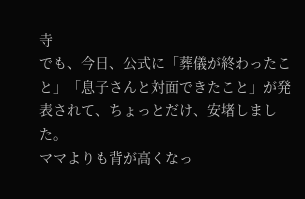寺
でも、今日、公式に「葬儀が終わったこと」「息子さんと対面できたこと」が発表されて、ちょっとだけ、安堵しました。
ママよりも背が高くなっ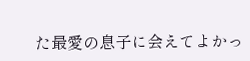た最愛の息子に会えてよかっ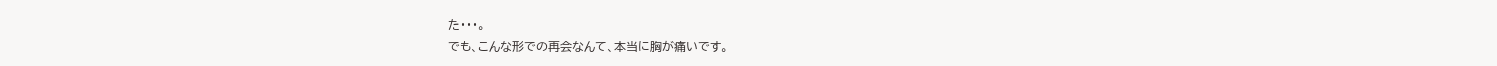た・・・。
でも、こんな形での再会なんて、本当に胸が痛いです。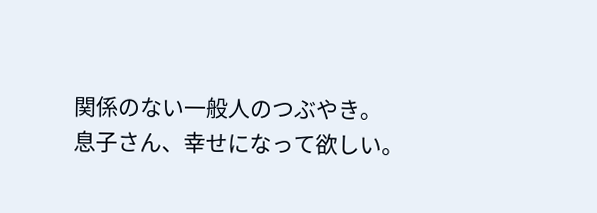関係のない一般人のつぶやき。
息子さん、幸せになって欲しい。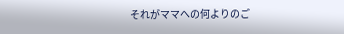それがママへの何よりのご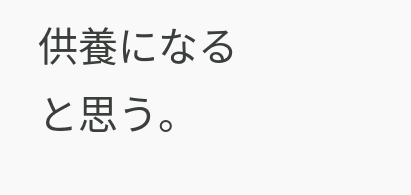供養になると思う。